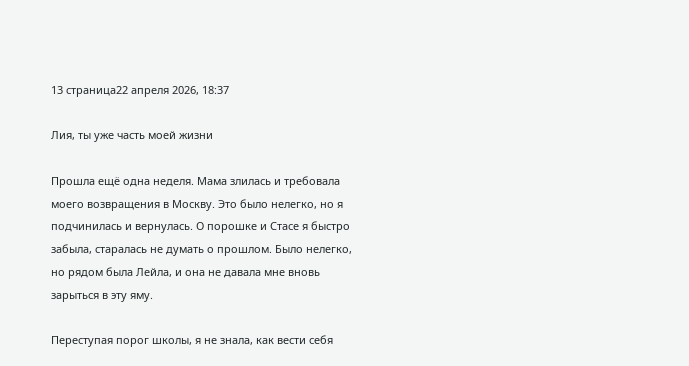13 страница22 апреля 2026, 18:37

Лия, ты уже часть моей жизни

Прошла ещё одна неделя. Мама злилась и требовала моего возвращения в Москву. Это было нелегко, но я подчинилась и вернулась. О порошке и Стасе я быстро забыла, старалась не думать о прошлом. Было нелегко, но рядом была Лейла, и она не давала мне вновь зарыться в эту яму.

Переступая порог школы, я не знала, как вести себя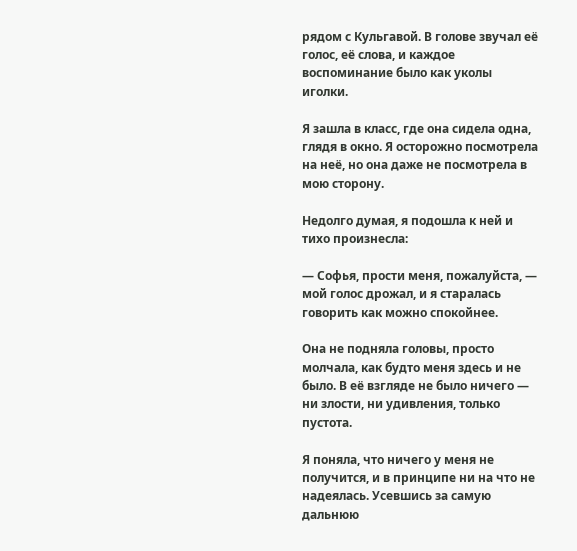рядом с Кульгавой. В голове звучал её голос, её слова, и каждое воспоминание было как уколы иголки.

Я зашла в класс, где она сидела одна, глядя в окно. Я осторожно посмотрела на неё, но она даже не посмотрела в мою сторону.

Недолго думая, я подошла к ней и тихо произнесла:

— Софья, прости меня, пожалуйста, — мой голос дрожал, и я старалась говорить как можно спокойнее.

Она не подняла головы, просто молчала, как будто меня здесь и не было. В её взгляде не было ничего — ни злости, ни удивления, только пустота.

Я поняла, что ничего у меня не получится, и в принципе ни на что не надеялась. Усевшись за самую дальнюю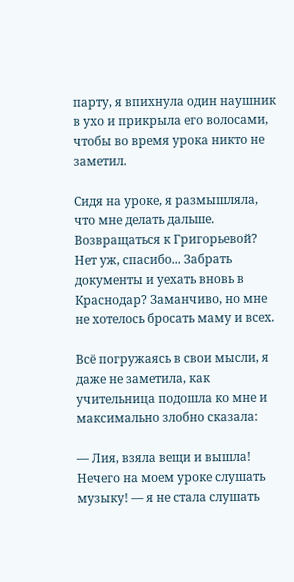парту, я впихнула один наушник в ухо и прикрыла его волосами, чтобы во время урока никто не заметил.

Сидя на уроке, я размышляла, что мне делать дальше. Возвращаться к Григорьевой? Нет уж, спасибо... Забрать документы и уехать вновь в Краснодар? Заманчиво, но мне не хотелось бросать маму и всех.

Всё погружаясь в свои мысли, я даже не заметила, как учительница подошла ко мне и максимально злобно сказала:

— Лия, взяла вещи и вышла! Нечего на моем уроке слушать музыку! — я не стала слушать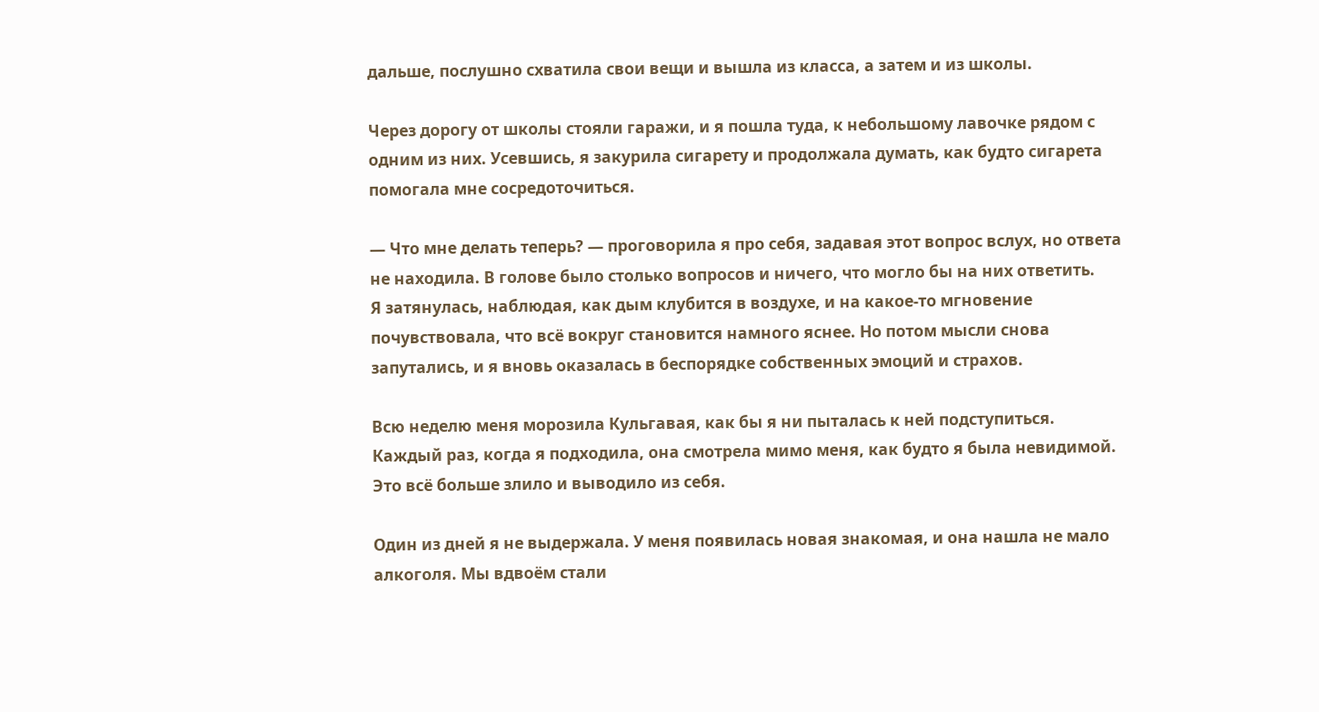дальше, послушно схватила свои вещи и вышла из класса, а затем и из школы.

Через дорогу от школы стояли гаражи, и я пошла туда, к небольшому лавочке рядом с одним из них. Усевшись, я закурила сигарету и продолжала думать, как будто сигарета помогала мне сосредоточиться.

— Что мне делать теперь? — проговорила я про себя, задавая этот вопрос вслух, но ответа не находила. В голове было столько вопросов и ничего, что могло бы на них ответить.
Я затянулась, наблюдая, как дым клубится в воздухе, и на какое-то мгновение почувствовала, что всё вокруг становится намного яснее. Но потом мысли снова запутались, и я вновь оказалась в беспорядке собственных эмоций и страхов.

Всю неделю меня морозила Кульгавая, как бы я ни пыталась к ней подступиться. Каждый раз, когда я подходила, она смотрела мимо меня, как будто я была невидимой. Это всё больше злило и выводило из себя.

Один из дней я не выдержала. У меня появилась новая знакомая, и она нашла не мало алкоголя. Мы вдвоём стали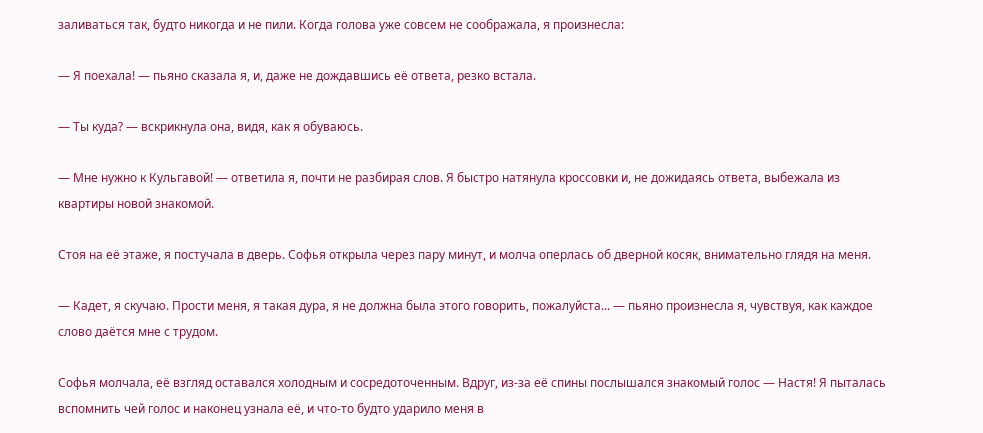заливаться так, будто никогда и не пили. Когда голова уже совсем не соображала, я произнесла:

— Я поехала! — пьяно сказала я, и, даже не дождавшись её ответа, резко встала.

— Ты куда? — вскрикнула она, видя, как я обуваюсь.

— Мне нужно к Кульгавой! — ответила я, почти не разбирая слов. Я быстро натянула кроссовки и, не дожидаясь ответа, выбежала из квартиры новой знакомой.

Стоя на её этаже, я постучала в дверь. Софья открыла через пару минут, и молча оперлась об дверной косяк, внимательно глядя на меня.

— Кадет, я скучаю. Прости меня, я такая дура, я не должна была этого говорить, пожалуйста... — пьяно произнесла я, чувствуя, как каждое слово даётся мне с трудом.

Софья молчала, её взгляд оставался холодным и сосредоточенным. Вдруг, из-за её спины послышался знакомый голос — Настя! Я пыталась вспомнить чей голос и наконец узнала её, и что-то будто ударило меня в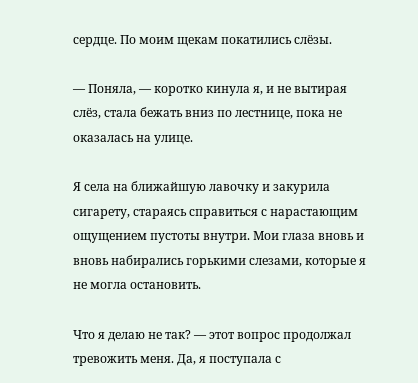сердце. По моим щекам покатились слёзы.

— Поняла, — коротко кинула я, и не вытирая слёз, стала бежать вниз по лестнице, пока не оказалась на улице.

Я села на ближайшую лавочку и закурила сигарету, стараясь справиться с нарастающим ощущением пустоты внутри. Мои глаза вновь и вновь набирались горькими слезами, которые я не могла остановить.

Что я делаю не так? — этот вопрос продолжал тревожить меня. Да, я поступала с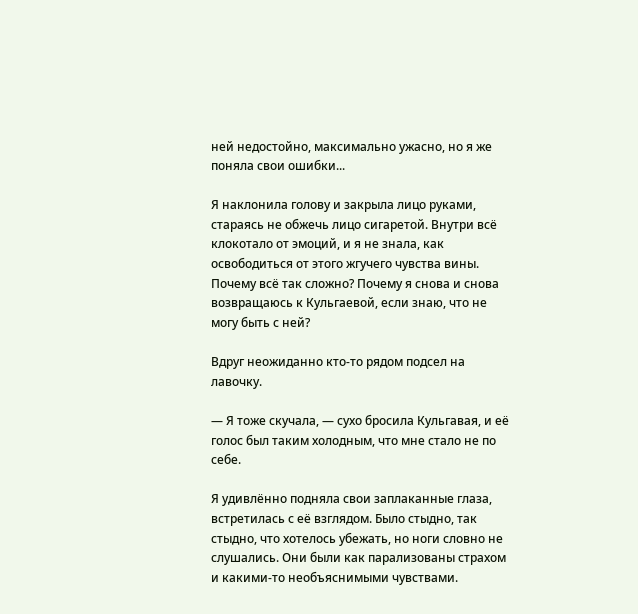ней недостойно, максимально ужасно, но я же поняла свои ошибки...

Я наклонила голову и закрыла лицо руками, стараясь не обжечь лицо сигаретой. Внутри всё клокотало от эмоций, и я не знала, как освободиться от этого жгучего чувства вины. Почему всё так сложно? Почему я снова и снова возвращаюсь к Кульгаевой, если знаю, что не могу быть с ней?

Вдруг неожиданно кто-то рядом подсел на лавочку.

— Я тоже скучала, — сухо бросила Кульгавая, и её голос был таким холодным, что мне стало не по себе.

Я удивлённо подняла свои заплаканные глаза, встретилась с её взглядом. Было стыдно, так стыдно, что хотелось убежать, но ноги словно не слушались. Они были как парализованы страхом и какими-то необъяснимыми чувствами.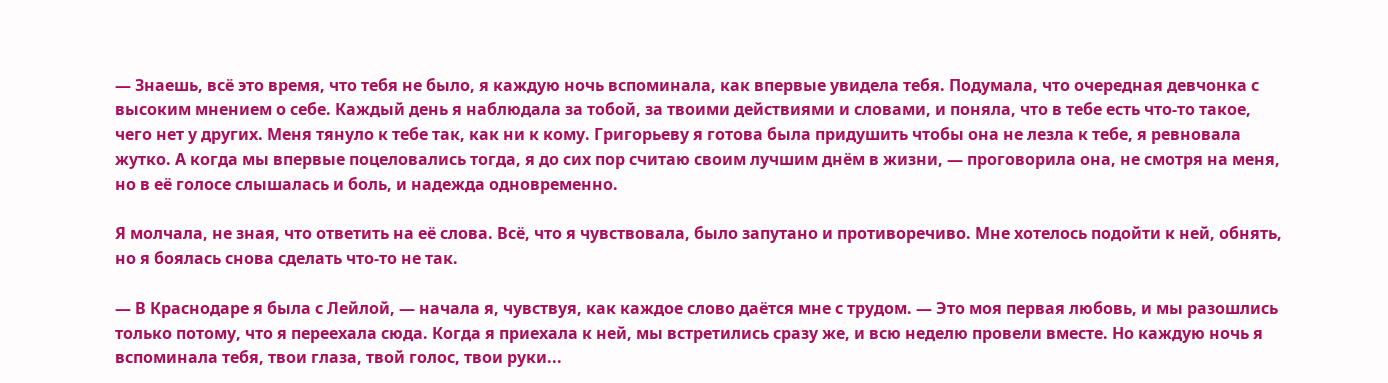— Знаешь, всё это время, что тебя не было, я каждую ночь вспоминала, как впервые увидела тебя. Подумала, что очередная девчонка с высоким мнением о себе. Каждый день я наблюдала за тобой, за твоими действиями и словами, и поняла, что в тебе есть что-то такое, чего нет у других. Меня тянуло к тебе так, как ни к кому. Григорьеву я готова была придушить чтобы она не лезла к тебе, я ревновала жутко. А когда мы впервые поцеловались тогда, я до сих пор считаю своим лучшим днём в жизни, — проговорила она, не смотря на меня, но в её голосе слышалась и боль, и надежда одновременно.

Я молчала, не зная, что ответить на её слова. Всё, что я чувствовала, было запутано и противоречиво. Мне хотелось подойти к ней, обнять, но я боялась снова сделать что-то не так.

— В Краснодаре я была с Лейлой, — начала я, чувствуя, как каждое слово даётся мне с трудом. — Это моя первая любовь, и мы разошлись только потому, что я переехала сюда. Когда я приехала к ней, мы встретились сразу же, и всю неделю провели вместе. Но каждую ночь я вспоминала тебя, твои глаза, твой голос, твои руки...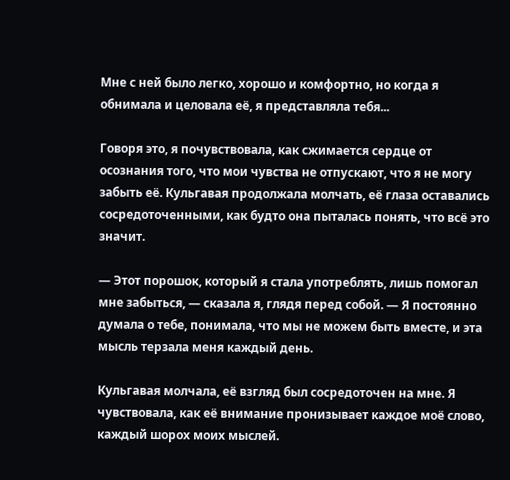Мне с ней было легко, хорошо и комфортно, но когда я обнимала и целовала её, я представляла тебя...

Говоря это, я почувствовала, как сжимается сердце от осознания того, что мои чувства не отпускают, что я не могу забыть её. Кульгавая продолжала молчать, её глаза оставались сосредоточенными, как будто она пыталась понять, что всё это значит.

— Этот порошок, который я стала употреблять, лишь помогал мне забыться, — сказала я, глядя перед собой. — Я постоянно думала о тебе, понимала, что мы не можем быть вместе, и эта мысль терзала меня каждый день.

Кульгавая молчала, её взгляд был сосредоточен на мне. Я чувствовала, как её внимание пронизывает каждое моё слово, каждый шорох моих мыслей.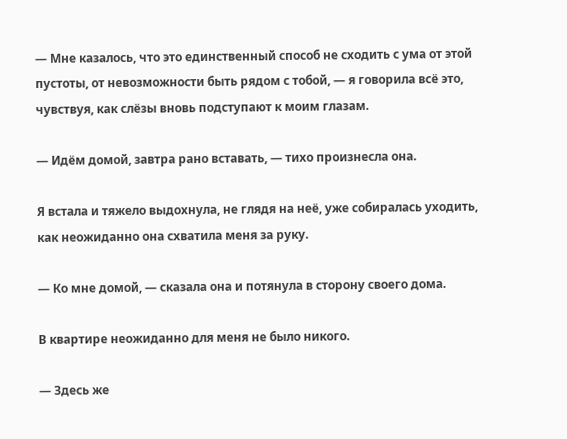— Мне казалось, что это единственный способ не сходить с ума от этой пустоты, от невозможности быть рядом с тобой, — я говорила всё это, чувствуя, как слёзы вновь подступают к моим глазам.

— Идём домой, завтра рано вставать, — тихо произнесла она.

Я встала и тяжело выдохнула, не глядя на неё, уже собиралась уходить, как неожиданно она схватила меня за руку.

— Ко мне домой, — сказала она и потянула в сторону своего дома.

В квартире неожиданно для меня не было никого.

— Здесь же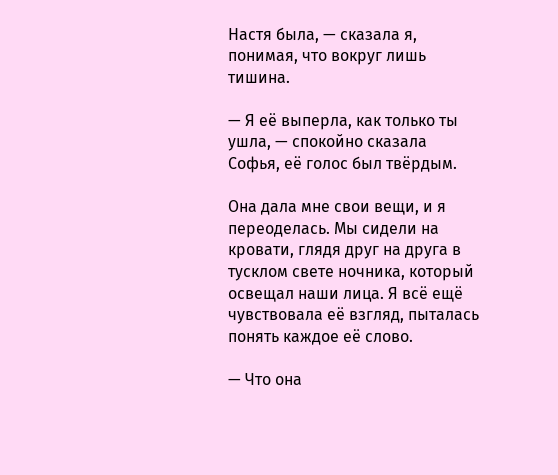Настя была, — сказала я, понимая, что вокруг лишь тишина.

— Я её выперла, как только ты ушла, — спокойно сказала Софья, её голос был твёрдым.

Она дала мне свои вещи, и я переоделась. Мы сидели на кровати, глядя друг на друга в тусклом свете ночника, который освещал наши лица. Я всё ещё чувствовала её взгляд, пыталась понять каждое её слово.

— Что она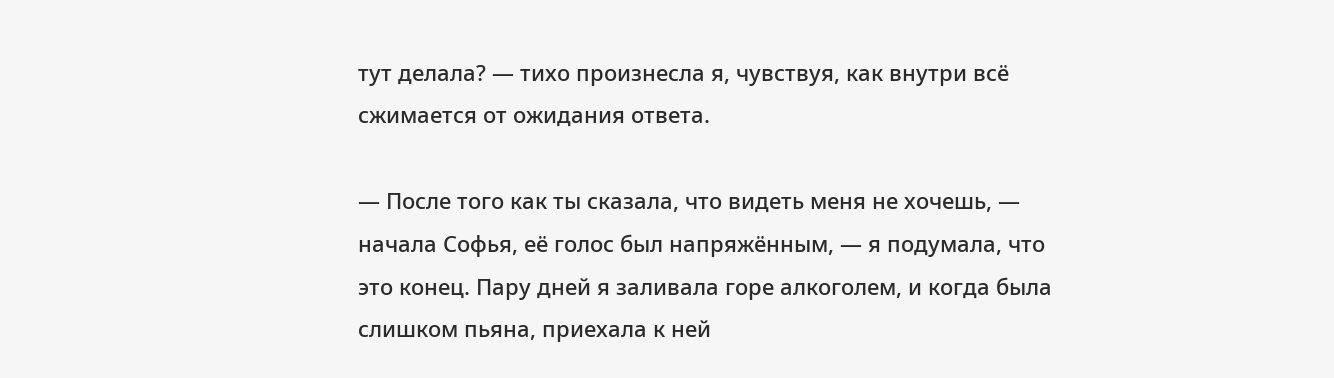тут делала? — тихо произнесла я, чувствуя, как внутри всё сжимается от ожидания ответа.

— После того как ты сказала, что видеть меня не хочешь, — начала Софья, её голос был напряжённым, — я подумала, что это конец. Пару дней я заливала горе алкоголем, и когда была слишком пьяна, приехала к ней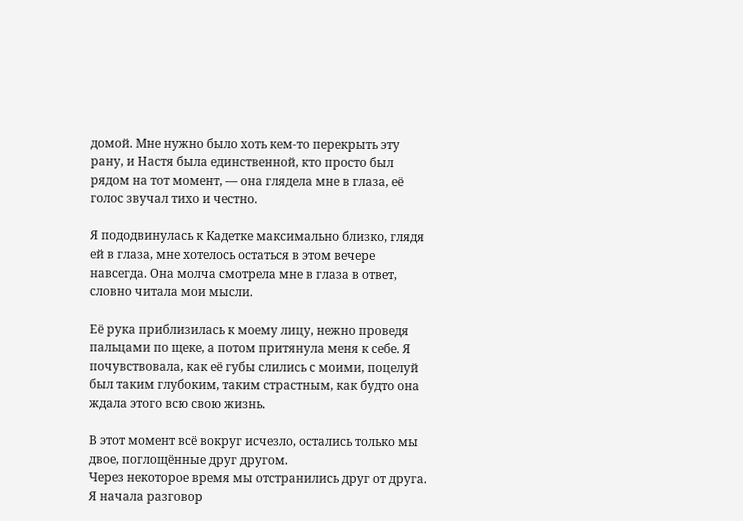домой. Мне нужно было хоть кем-то перекрыть эту рану, и Настя была единственной, кто просто был рядом на тот момент, — она глядела мне в глаза, её голос звучал тихо и честно.

Я пододвинулась к Кадетке максимально близко, глядя ей в глаза, мне хотелось остаться в этом вечере навсегда. Она молча смотрела мне в глаза в ответ, словно читала мои мысли.

Её рука приблизилась к моему лицу, нежно проведя пальцами по щеке, а потом притянула меня к себе. Я почувствовала, как её губы слились с моими, поцелуй был таким глубоким, таким страстным, как будто она ждала этого всю свою жизнь.

В этот момент всё вокруг исчезло, остались только мы двое, поглощённые друг другом.
Через некоторое время мы отстранились друг от друга. Я начала разговор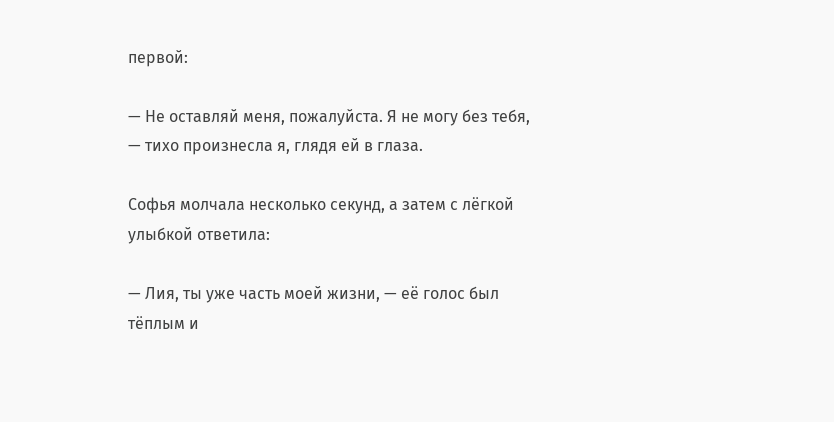первой:

— Не оставляй меня, пожалуйста. Я не могу без тебя, — тихо произнесла я, глядя ей в глаза.

Софья молчала несколько секунд, а затем с лёгкой улыбкой ответила:

— Лия, ты уже часть моей жизни, — её голос был тёплым и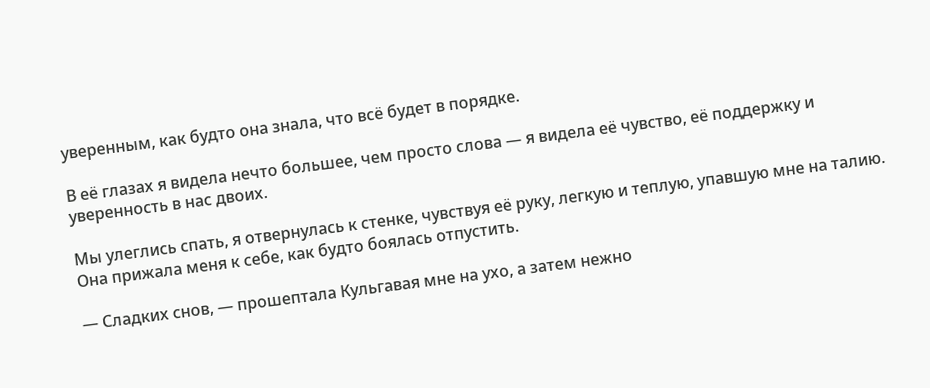уверенным, как будто она знала, что всё будет в порядке.

В её глазах я видела нечто большее, чем просто слова — я видела её чувство, её поддержку и уверенность в нас двоих.

Мы улеглись спать, я отвернулась к стенке, чувствуя её руку, легкую и теплую, упавшую мне на талию. Она прижала меня к себе, как будто боялась отпустить.

— Сладких снов, — прошептала Кульгавая мне на ухо, а затем нежно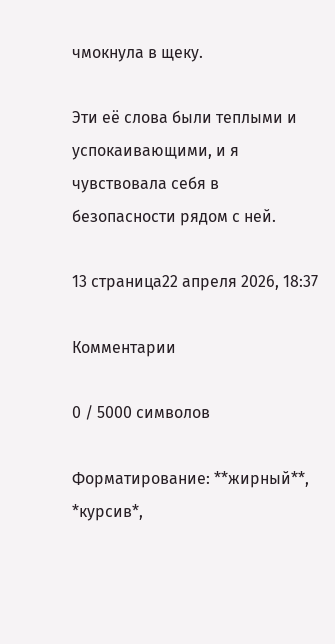чмокнула в щеку.

Эти её слова были теплыми и успокаивающими, и я чувствовала себя в безопасности рядом с ней.

13 страница22 апреля 2026, 18:37

Комментарии

0 / 5000 символов

Форматирование: **жирный**, *курсив*,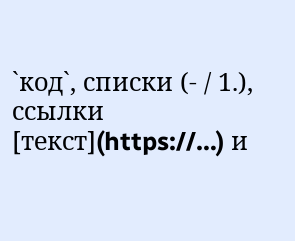`код`, списки (- / 1.), ссылки [текст](https://…) и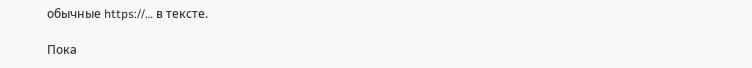обычные https://… в тексте.

Пока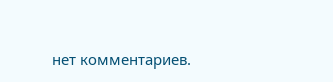нет комментариев.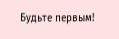Будьте первым!